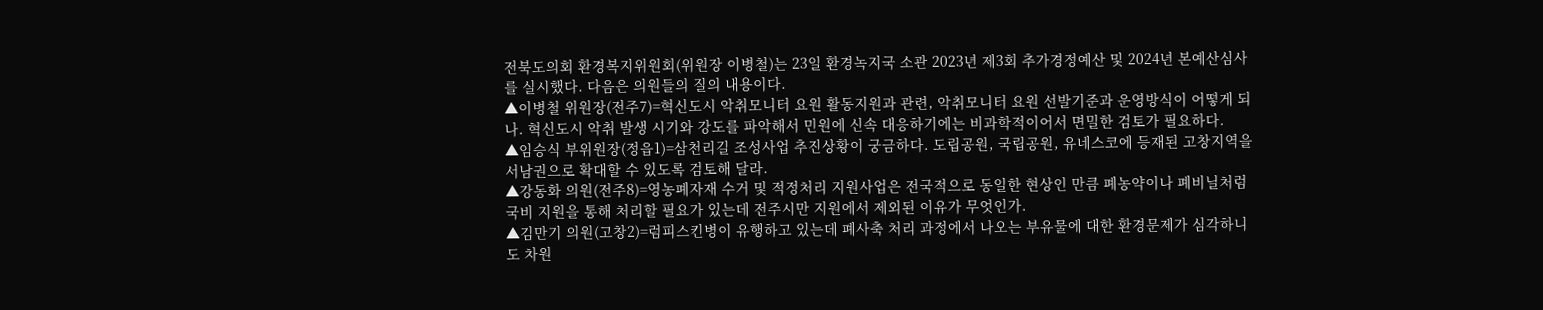전북도의회 환경복지위원회(위원장 이병철)는 23일 환경녹지국 소관 2023년 제3회 추가경정예산 및 2024년 본예산심사를 실시했다. 다음은 의원들의 질의 내용이다.
▲이병철 위원장(전주7)=혁신도시 악취모니터 요원 활동지원과 관련, 악취모니터 요원 선발기준과 운영방식이 어떻게 되나. 혁신도시 악취 발생 시기와 강도를 파악해서 민원에 신속 대응하기에는 비과학적이어서 면밀한 검토가 필요하다.
▲임승식 부위원장(정읍1)=삼천리길 조성사업 추진상황이 궁금하다. 도립공원, 국립공원, 유네스코에 등재된 고창지역을 서남권으로 확대할 수 있도록 검토해 달라.
▲강동화 의원(전주8)=영농폐자재 수거 및 적정처리 지원사업은 전국적으로 동일한 현상인 만큼 폐농약이나 폐비닐처럼 국비 지원을 통해 처리할 필요가 있는데 전주시만 지원에서 제외된 이유가 무엇인가.
▲김만기 의원(고창2)=럼피스킨병이 유행하고 있는데 폐사축 처리 과정에서 나오는 부유물에 대한 환경문제가 심각하니 도 차원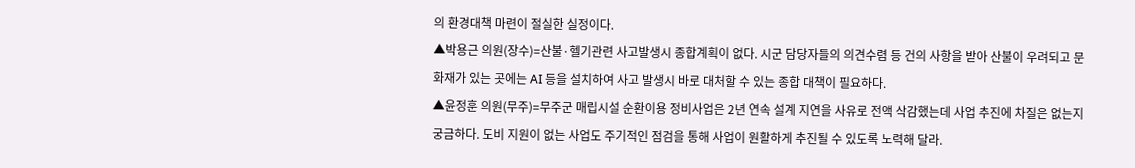의 환경대책 마련이 절실한 실정이다.
▲박용근 의원(장수)=산불·헬기관련 사고발생시 종합계획이 없다. 시군 담당자들의 의견수렴 등 건의 사항을 받아 산불이 우려되고 문화재가 있는 곳에는 AI 등을 설치하여 사고 발생시 바로 대처할 수 있는 종합 대책이 필요하다.
▲윤정훈 의원(무주)=무주군 매립시설 순환이용 정비사업은 2년 연속 설계 지연을 사유로 전액 삭감했는데 사업 추진에 차질은 없는지 궁금하다. 도비 지원이 없는 사업도 주기적인 점검을 통해 사업이 원활하게 추진될 수 있도록 노력해 달라.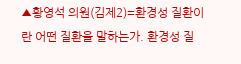▲황영석 의원(김제2)=환경성 질환이란 어떤 질환을 말하는가. 환경성 질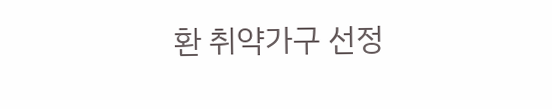환 취약가구 선정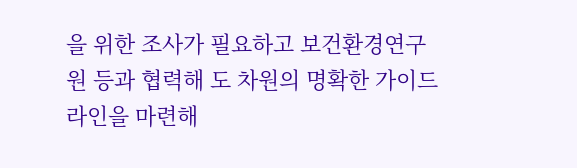을 위한 조사가 필요하고 보건환경연구원 등과 협력해 도 차원의 명확한 가이드라인을 마련해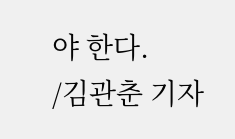야 한다.
/김관춘 기자